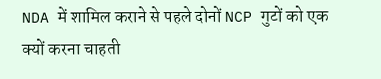NDA में शामिल कराने से पहले दोनों NCP गुटों को एक क्यों करना चाहती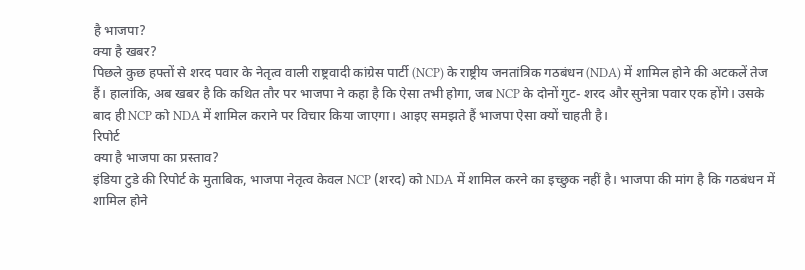है भाजपा?
क्या है खबर?
पिछले कुछ हफ्तों से शरद पवार के नेतृत्व वाली राष्ट्रवादी कांग्रेस पार्टी (NCP) के राष्ट्रीय जनतांत्रिक गठबंधन (NDA) में शामिल होने की अटकलें तेज हैं। हालांकि, अब खबर है कि कथित तौर पर भाजपा ने कहा है कि ऐसा तभी होगा, जब NCP के दोनों गुट- शरद और सुनेत्रा पवार एक होंगे। उसके बाद ही NCP को NDA में शामिल कराने पर विचार किया जाएगा। आइए समझते हैं भाजपा ऐसा क्यों चाहती है।
रिपोर्ट
क्या है भाजपा का प्रस्ताव?
इंडिया टुडे की रिपोर्ट के मुताबिक, भाजपा नेतृत्व केवल NCP (शरद) को NDA में शामिल करने का इच्छुक नहीं है। भाजपा की मांग है कि गठबंधन में शामिल होने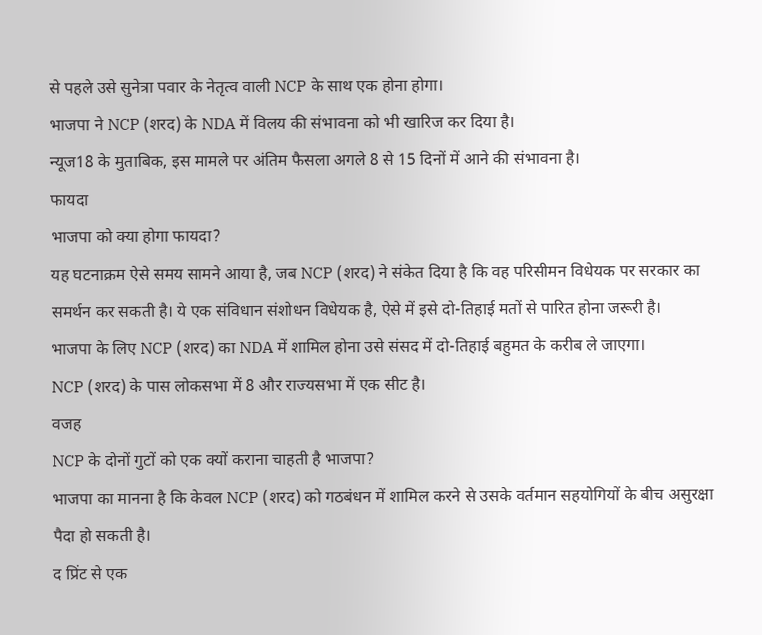से पहले उसे सुनेत्रा पवार के नेतृत्व वाली NCP के साथ एक होना होगा।
भाजपा ने NCP (शरद) के NDA में विलय की संभावना को भी खारिज कर दिया है।
न्यूज18 के मुताबिक, इस मामले पर अंतिम फैसला अगले 8 से 15 दिनों में आने की संभावना है।
फायदा
भाजपा को क्या होगा फायदा?
यह घटनाक्रम ऐसे समय सामने आया है, जब NCP (शरद) ने संकेत दिया है कि वह परिसीमन विधेयक पर सरकार का समर्थन कर सकती है। ये एक संविधान संशोधन विधेयक है, ऐसे में इसे दो-तिहाई मतों से पारित होना जरूरी है।
भाजपा के लिए NCP (शरद) का NDA में शामिल होना उसे संसद में दो-तिहाई बहुमत के करीब ले जाएगा।
NCP (शरद) के पास लोकसभा में 8 और राज्यसभा में एक सीट है।
वजह
NCP के दोनों गुटों को एक क्यों कराना चाहती है भाजपा?
भाजपा का मानना है कि केवल NCP (शरद) को गठबंधन में शामिल करने से उसके वर्तमान सहयोगियों के बीच असुरक्षा पैदा हो सकती है।
द प्रिंट से एक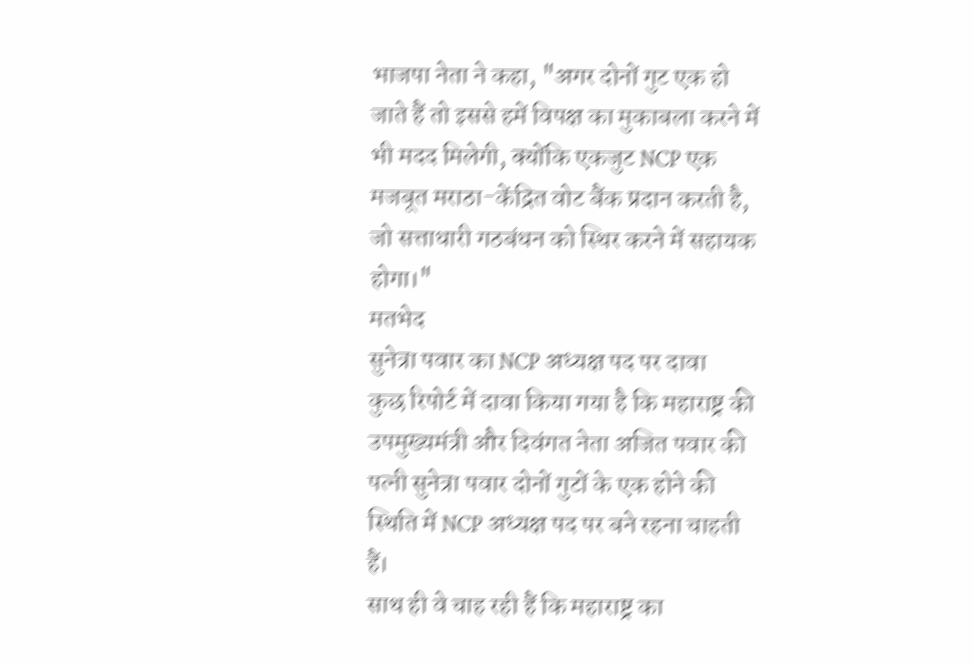भाजपा नेता ने कहा, "अगर दोनों गुट एक हो जाते हैं तो इससे हमें विपक्ष का मुकाबला करने में भी मदद मिलेगी, क्योंकि एकजुट NCP एक मजबूत मराठा-केंद्रित वोट बैंक प्रदान करती है, जो सत्ताधारी गठबंधन को स्थिर करने में सहायक होगा।"
मतभेद
सुनेत्रा पवार का NCP अध्यक्ष पद पर दावा
कुछ रिपोर्ट में दावा किया गया है कि महाराष्ट्र की उपमुख्यमंत्री और दिवंगत नेता अजित पवार की पत्नी सुनेत्रा पवार दोनों गुटों के एक होने की स्थिति में NCP अध्यक्ष पद पर बने रहना चाहती हैं।
साथ ही वे चाह रही हैं कि महाराष्ट्र का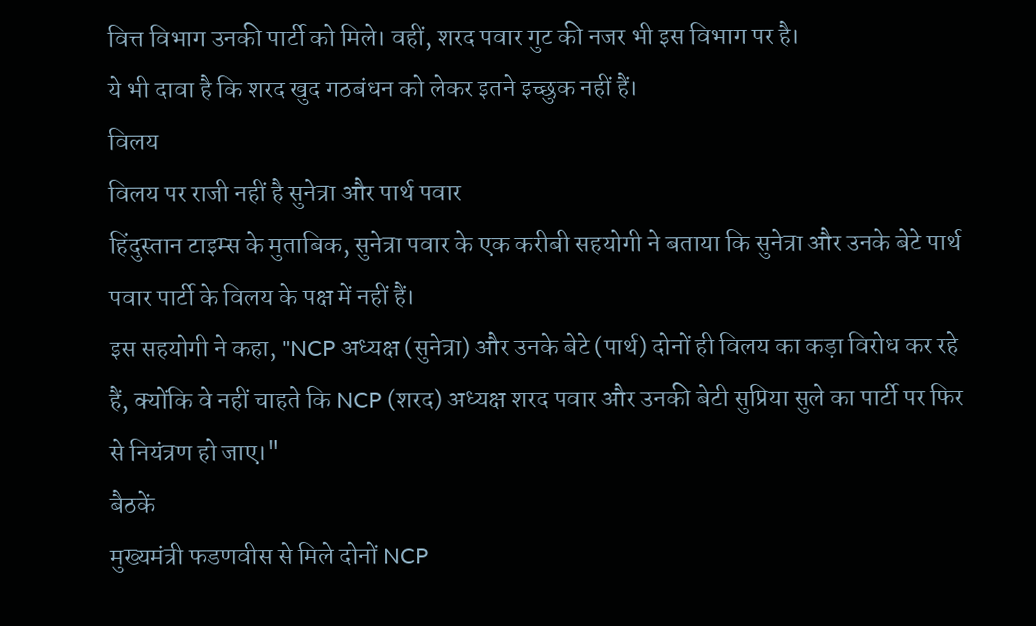वित्त विभाग उनकी पार्टी को मिले। वहीं, शरद पवार गुट की नजर भी इस विभाग पर है।
ये भी दावा है कि शरद खुद गठबंधन को लेकर इतने इच्छुक नहीं हैं।
विलय
विलय पर राजी नहीं है सुनेत्रा और पार्थ पवार
हिंदुस्तान टाइम्स के मुताबिक, सुनेत्रा पवार के एक करीबी सहयोगी ने बताया कि सुनेत्रा और उनके बेटे पार्थ पवार पार्टी के विलय के पक्ष में नहीं हैं।
इस सहयोगी ने कहा, "NCP अध्यक्ष (सुनेत्रा) और उनके बेटे (पार्थ) दोनों ही विलय का कड़ा विरोध कर रहे हैं, क्योंकि वे नहीं चाहते कि NCP (शरद) अध्यक्ष शरद पवार और उनकी बेटी सुप्रिया सुले का पार्टी पर फिर से नियंत्रण हो जाए।"
बैठकें
मुख्यमंत्री फडणवीस से मिले दोनों NCP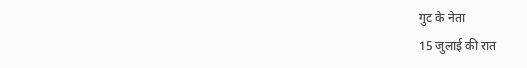गुट के नेता
15 जुलाई की रात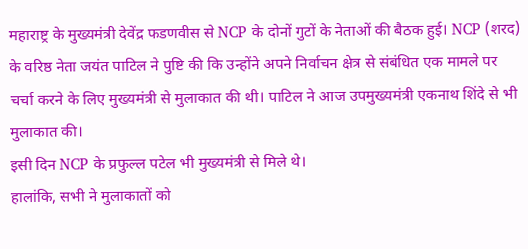महाराष्ट्र के मुख्यमंत्री देवेंद्र फडणवीस से NCP के दोनों गुटों के नेताओं की बैठक हुई। NCP (शरद) के वरिष्ठ नेता जयंत पाटिल ने पुष्टि की कि उन्होंने अपने निर्वाचन क्षेत्र से संबंधित एक मामले पर चर्चा करने के लिए मुख्यमंत्री से मुलाकात की थी। पाटिल ने आज उपमुख्यमंत्री एकनाथ शिंदे से भी मुलाकात की।
इसी दिन NCP के प्रफुल्ल पटेल भी मुख्यमंत्री से मिले थे।
हालांकि, सभी ने मुलाकातों को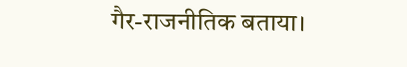गैर-राजनीतिक बताया।